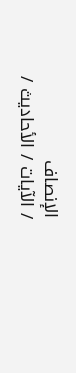الإنصاف
/ الآيات / الأحاديث /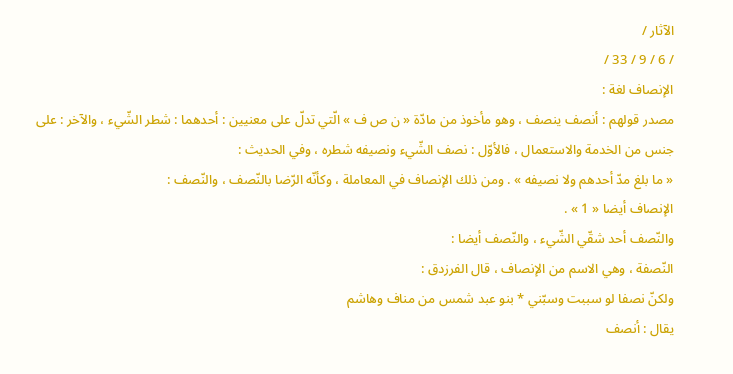الآثار /
/ 6 / 9 / 33 /
الإنصاف لغة :
مصدر قولهم : أنصف ينصف ، وهو مأخوذ من مادّة « ن ص ف » الّتي تدلّ على معنيين : أحدهما : شطر الشّيء ، والآخر : على جنس من الخدمة والاستعمال ، فالأوّل : نصف الشّيء ونصيفه شطره ، وفي الحديث :
« ما بلغ مدّ أحدهم ولا نصيفه » . ومن ذلك الإنصاف في المعاملة ، وكأنّه الرّضا بالنّصف ، والنّصف :
الإنصاف أيضا « 1 » .
والنّصف أحد شقّي الشّيء ، والنّصف أيضا :
النّصفة ، وهي الاسم من الإنصاف ، قال الفرزدق :
ولكنّ نصفا لو سببت وسبّني * بنو عبد شمس من مناف وهاشم
يقال : أنصف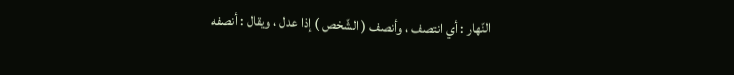النّهار : أي انتصف ، وأنصف ( الشّخص ) إذا عدل ، ويقال : أنصفه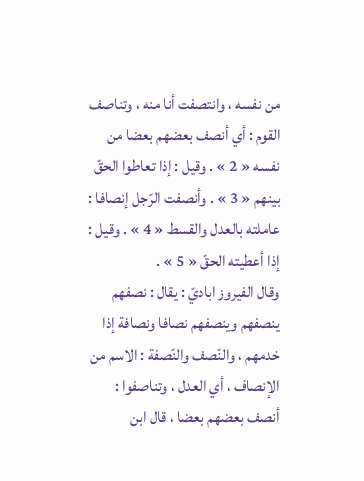من نفسه ، وانتصفت أنا منه ، وتناصف القوم : أي أنصف بعضهم بعضا من نفسه « 2 » . وقيل : إذا تعاطوا الحقّ بينهم « 3 » . وأنصفت الرّجل إنصافا : عاملته بالعدل والقسط « 4 » . وقيل : إذا أعطيته الحقّ « 5 » .
وقال الفيروز اباديّ : يقال : نصفهم ينصفهم وينصفهم نصافا ونصافة إذا خدمهم ، والنّصف والنّصفة : الاسم من الإنصاف ، أي العدل ، وتناصفوا :
أنصف بعضهم بعضا ، قال ابن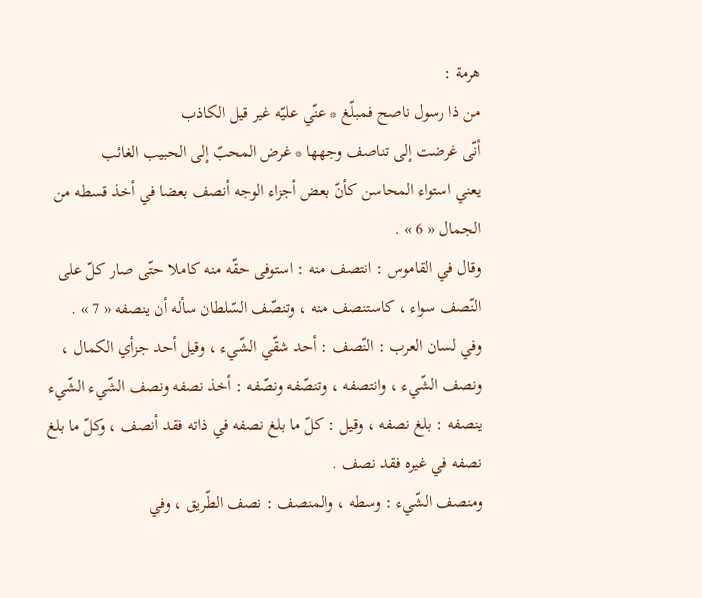هرمة :
من ذا رسول ناصح فمبلّغ * عنّي عليّه غير قيل الكاذب
أنّى غرضت إلى تناصف وجهها * غرض المحبّ إلى الحبيب الغائب
يعني استواء المحاسن كأنّ بعض أجزاء الوجه أنصف بعضا في أخذ قسطه من الجمال « 6 » .
وقال في القاموس : انتصف منه : استوفى حقّه منه كاملا حتّى صار كلّ على النّصف سواء ، كاستنصف منه ، وتنصّف السّلطان سأله أن ينصفه « 7 » .
وفي لسان العرب : النّصف : أحد شقّي الشّيء ، وقيل أحد جزأي الكمال ، ونصف الشّيء ، وانتصفه ، وتنصّفه ونصّفه : أخذ نصفه ونصف الشّيء الشّيء ينصفه : بلغ نصفه ، وقيل : كلّ ما بلغ نصفه في ذاته فقد أنصف ، وكلّ ما بلغ نصفه في غيره فقد نصف .
ومنصف الشّيء : وسطه ، والمنصف : نصف الطّريق ، وفي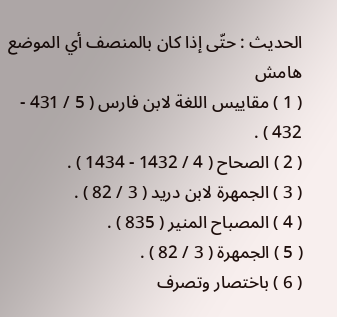الحديث : حتّى إذا كان بالمنصف أي الموضع
هامش
( 1 ) مقاييس اللغة لابن فارس ( 5 / 431 - 432 ) .
( 2 ) الصحاح ( 4 / 1432 - 1434 ) .
( 3 ) الجمهرة لابن دريد ( 3 / 82 ) .
( 4 ) المصباح المنير ( 835 ) .
( 5 ) الجمهرة ( 3 / 82 ) .
( 6 ) باختصار وتصرف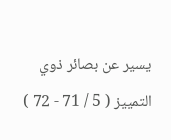يسير عن بصائر ذوي التمييز ( 5 / 71 - 72 )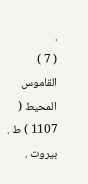.
( 7 ) القاموس المحيط ( 1107 ) ط . بيروت .